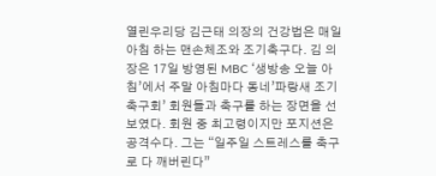열린우리당 김근태 의장의 건강법은 매일 아침 하는 맨손체조와 조기축구다. 김 의장은 17일 방영된 MBC ‘생방송 오늘 아침’에서 주말 아침마다 동네’파랑새 조기축구회’ 회원들과 축구를 하는 장면을 선보였다. 회원 중 최고령이지만 포지션은 공격수다. 그는 “일주일 스트레스를 축구로 다 깨버린다”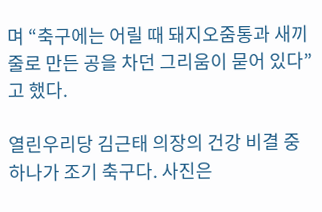며 “축구에는 어릴 때 돼지오줌통과 새끼줄로 만든 공을 차던 그리움이 묻어 있다”고 했다.

열린우리당 김근태 의장의 건강 비결 중 하나가 조기 축구다. 사진은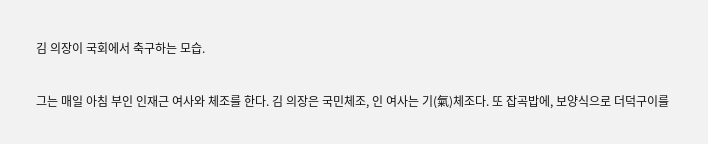김 의장이 국회에서 축구하는 모습.

그는 매일 아침 부인 인재근 여사와 체조를 한다. 김 의장은 국민체조, 인 여사는 기(氣)체조다. 또 잡곡밥에, 보양식으로 더덕구이를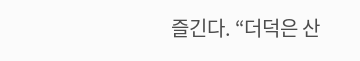즐긴다. “더덕은 산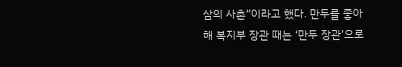삼의 사촌”이라고 했다. 만두를 좋아해 복지부 장관 때는 ‘만두 장관’으로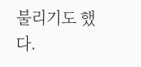불리기도 했다.